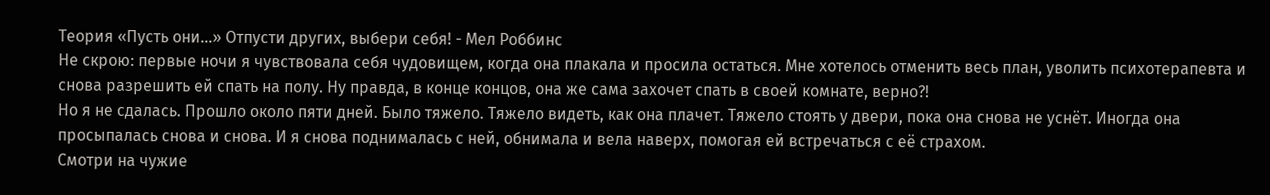Теория «Пусть они…» Отпусти других, выбери себя! - Мел Роббинс
Не скрою: первые ночи я чувствовала себя чудовищем, когда она плакала и просила остаться. Мне хотелось отменить весь план, уволить психотерапевта и снова разрешить ей спать на полу. Ну правда, в конце концов, она же сама захочет спать в своей комнате, верно?!
Но я не сдалась. Прошло около пяти дней. Было тяжело. Тяжело видеть, как она плачет. Тяжело стоять у двери, пока она снова не уснёт. Иногда она просыпалась снова и снова. И я снова поднималась с ней, обнимала и вела наверх, помогая ей встречаться с её страхом.
Смотри на чужие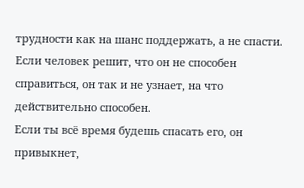трудности как на шанс поддержать, а не спасти. Если человек решит, что он не способен справиться, он так и не узнает, на что действительно способен.
Если ты всё время будешь спасать его, он привыкнет,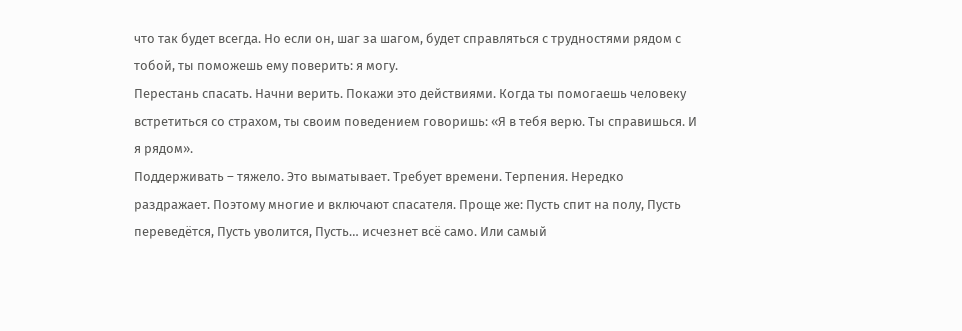что так будет всегда. Но если он, шаг за шагом, будет справляться с трудностями рядом с тобой, ты поможешь ему поверить: я могу.
Перестань спасать. Начни верить. Покажи это действиями. Когда ты помогаешь человеку встретиться со страхом, ты своим поведением говоришь: «Я в тебя верю. Ты справишься. И я рядом».
Поддерживать – тяжело. Это выматывает. Требует времени. Терпения. Нередко раздражает. Поэтому многие и включают спасателя. Проще же: Пусть спит на полу, Пусть переведётся, Пусть уволится, Пусть… исчезнет всё само. Или самый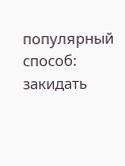популярный способ: закидать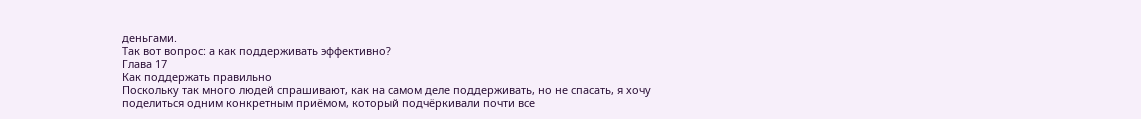деньгами.
Так вот вопрос: а как поддерживать эффективно?
Глава 17
Как поддержать правильно
Поскольку так много людей спрашивают, как на самом деле поддерживать, но не спасать, я хочу поделиться одним конкретным приёмом, который подчёркивали почти все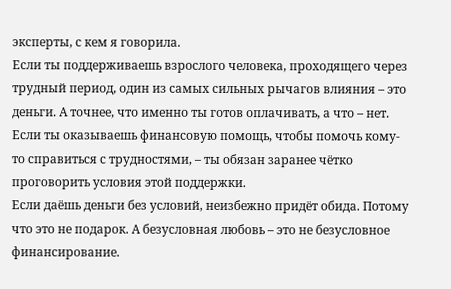эксперты, с кем я говорила.
Если ты поддерживаешь взрослого человека, проходящего через трудный период, один из самых сильных рычагов влияния – это деньги. А точнее, что именно ты готов оплачивать, а что – нет.
Если ты оказываешь финансовую помощь, чтобы помочь кому-то справиться с трудностями, – ты обязан заранее чётко проговорить условия этой поддержки.
Если даёшь деньги без условий, неизбежно придёт обида. Потому что это не подарок. А безусловная любовь – это не безусловное финансирование.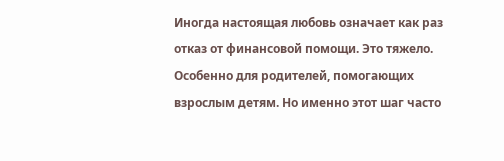Иногда настоящая любовь означает как раз отказ от финансовой помощи. Это тяжело. Особенно для родителей, помогающих взрослым детям. Но именно этот шаг часто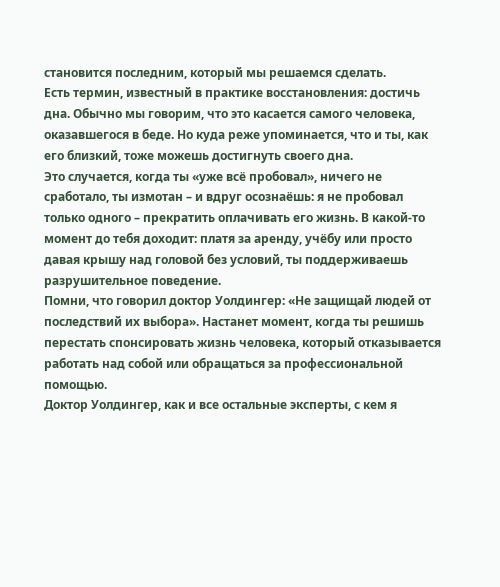становится последним, который мы решаемся сделать.
Есть термин, известный в практике восстановления: достичь дна. Обычно мы говорим, что это касается самого человека, оказавшегося в беде. Но куда реже упоминается, что и ты, как его близкий, тоже можешь достигнуть своего дна.
Это случается, когда ты «уже всё пробовал», ничего не сработало, ты измотан – и вдруг осознаёшь: я не пробовал только одного – прекратить оплачивать его жизнь. В какой-то момент до тебя доходит: платя за аренду, учёбу или просто давая крышу над головой без условий, ты поддерживаешь разрушительное поведение.
Помни, что говорил доктор Уолдингер: «Не защищай людей от последствий их выбора». Настанет момент, когда ты решишь перестать спонсировать жизнь человека, который отказывается работать над собой или обращаться за профессиональной помощью.
Доктор Уолдингер, как и все остальные эксперты, с кем я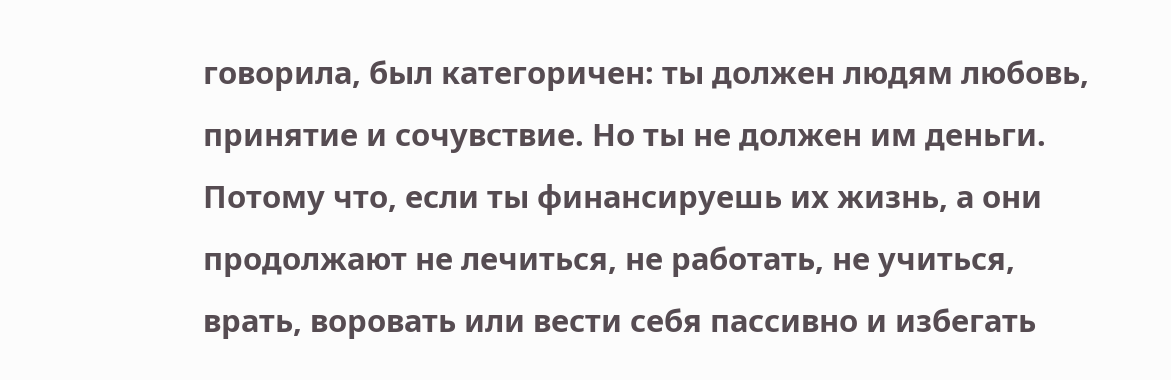говорила, был категоричен: ты должен людям любовь, принятие и сочувствие. Но ты не должен им деньги. Потому что, если ты финансируешь их жизнь, а они продолжают не лечиться, не работать, не учиться, врать, воровать или вести себя пассивно и избегать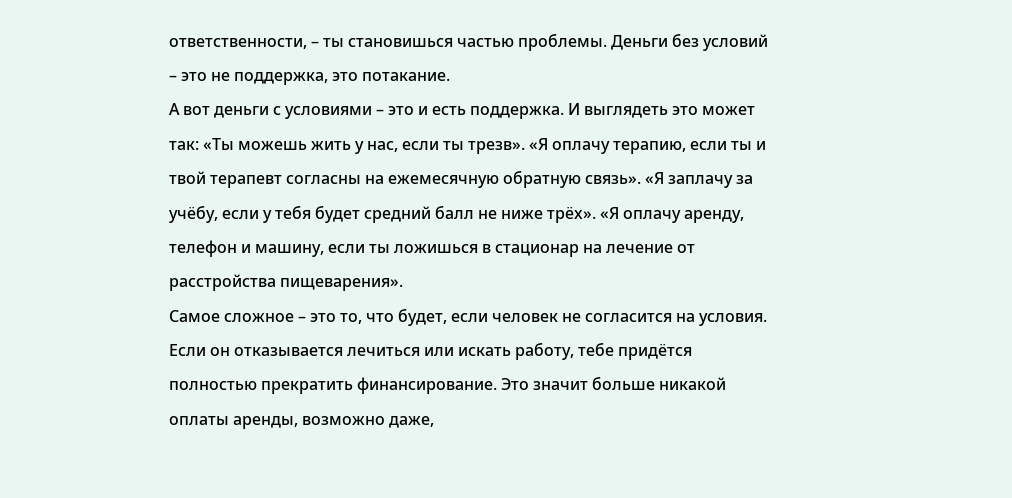ответственности, – ты становишься частью проблемы. Деньги без условий – это не поддержка, это потакание.
А вот деньги с условиями – это и есть поддержка. И выглядеть это может так: «Ты можешь жить у нас, если ты трезв». «Я оплачу терапию, если ты и твой терапевт согласны на ежемесячную обратную связь». «Я заплачу за учёбу, если у тебя будет средний балл не ниже трёх». «Я оплачу аренду, телефон и машину, если ты ложишься в стационар на лечение от расстройства пищеварения».
Самое сложное – это то, что будет, если человек не согласится на условия. Если он отказывается лечиться или искать работу, тебе придётся полностью прекратить финансирование. Это значит больше никакой оплаты аренды, возможно даже,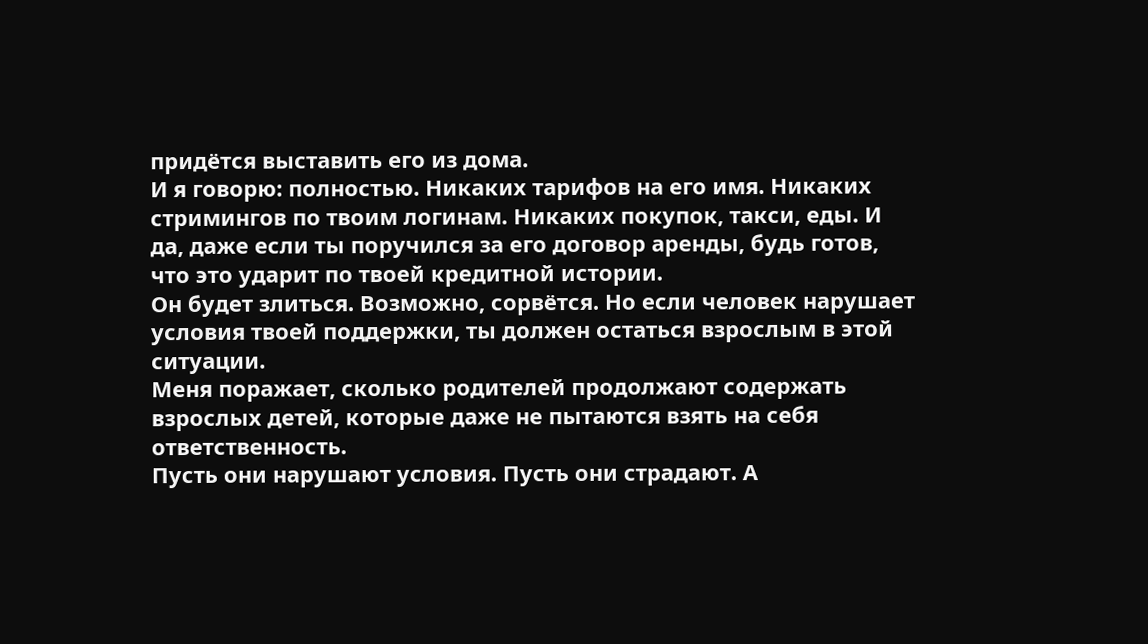придётся выставить его из дома.
И я говорю: полностью. Никаких тарифов на его имя. Никаких стримингов по твоим логинам. Никаких покупок, такси, еды. И да, даже если ты поручился за его договор аренды, будь готов, что это ударит по твоей кредитной истории.
Он будет злиться. Возможно, сорвётся. Но если человек нарушает условия твоей поддержки, ты должен остаться взрослым в этой ситуации.
Меня поражает, сколько родителей продолжают содержать взрослых детей, которые даже не пытаются взять на себя ответственность.
Пусть они нарушают условия. Пусть они страдают. А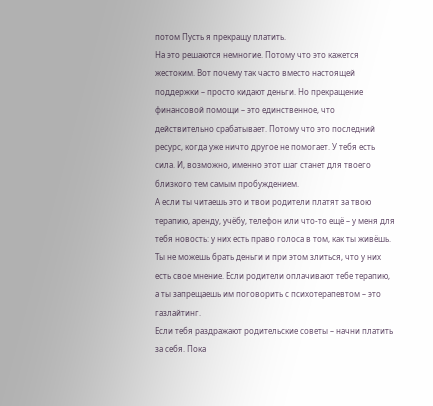потом Пусть я прекращу платить.
На это решаются немногие. Потому что это кажется жестоким. Вот почему так часто вместо настоящей поддержки – просто кидают деньги. Но прекращение финансовой помощи – это единственное, что действительно срабатывает. Потому что это последний ресурс, когда уже ничто другое не помогает. У тебя есть сила. И, возможно, именно этот шаг станет для твоего близкого тем самым пробуждением.
А если ты читаешь это и твои родители платят за твою терапию, аренду, учёбу, телефон или что-то ещё – у меня для тебя новость: у них есть право голоса в том, как ты живёшь.
Ты не можешь брать деньги и при этом злиться, что у них есть свое мнение. Если родители оплачивают тебе терапию, а ты запрещаешь им поговорить с психотерапевтом – это газлайтинг.
Если тебя раздражают родительские советы – начни платить за себя. Пока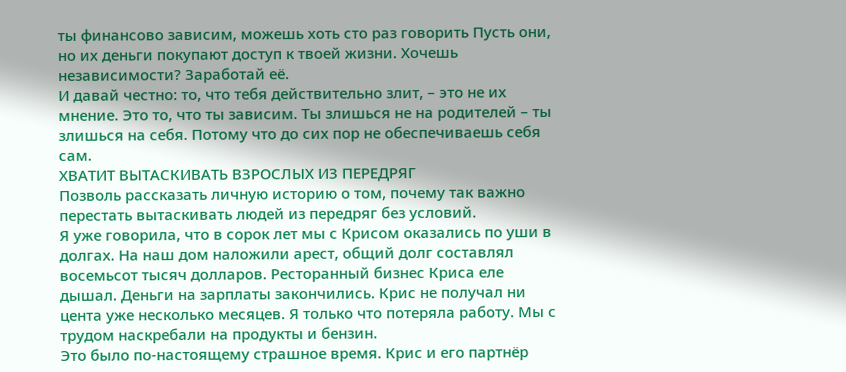ты финансово зависим, можешь хоть сто раз говорить Пусть они, но их деньги покупают доступ к твоей жизни. Хочешь независимости? Заработай её.
И давай честно: то, что тебя действительно злит, – это не их мнение. Это то, что ты зависим. Ты злишься не на родителей – ты злишься на себя. Потому что до сих пор не обеспечиваешь себя сам.
ХВАТИТ ВЫТАСКИВАТЬ ВЗРОСЛЫХ ИЗ ПЕРЕДРЯГ
Позволь рассказать личную историю о том, почему так важно перестать вытаскивать людей из передряг без условий.
Я уже говорила, что в сорок лет мы с Крисом оказались по уши в долгах. На наш дом наложили арест, общий долг составлял восемьсот тысяч долларов. Ресторанный бизнес Криса еле дышал. Деньги на зарплаты закончились. Крис не получал ни цента уже несколько месяцев. Я только что потеряла работу. Мы с трудом наскребали на продукты и бензин.
Это было по-настоящему страшное время. Крис и его партнёр